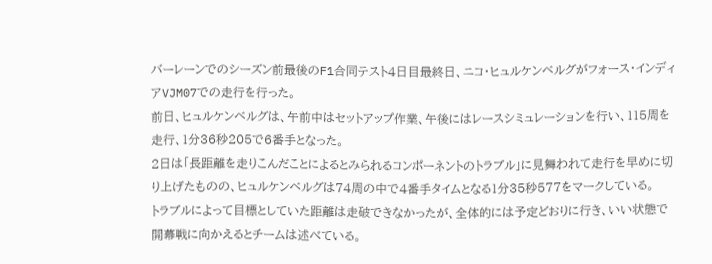バーレーンでのシーズン前最後のF1合同テスト4日目最終日、ニコ・ヒュルケンベルグがフォース・インディアVJM07での走行を行った。
前日、ヒュルケンベルグは、午前中はセットアップ作業、午後にはレースシミュレーションを行い、115周を走行、1分36秒205で6番手となった。
2日は「長距離を走りこんだことによるとみられるコンポーネントのトラブル」に見舞われて走行を早めに切り上げたものの、ヒュルケンベルグは74周の中で4番手タイムとなる1分35秒577をマークしている。
トラブルによって目標としていた距離は走破できなかったが、全体的には予定どおりに行き、いい状態で開幕戦に向かえるとチームは述べている。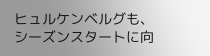ヒュルケンベルグも、シーズンスタートに向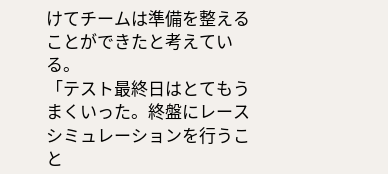けてチームは準備を整えることができたと考えている。
「テスト最終日はとてもうまくいった。終盤にレースシミュレーションを行うこと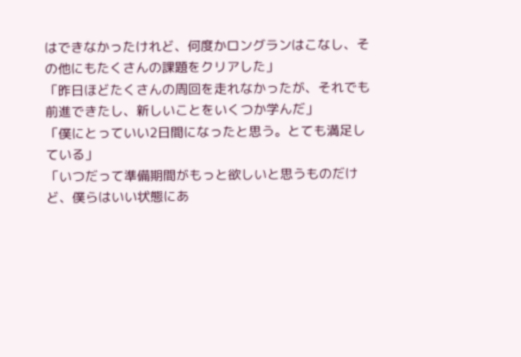はできなかったけれど、何度かロングランはこなし、その他にもたくさんの課題をクリアした」
「昨日ほどたくさんの周回を走れなかったが、それでも前進できたし、新しいことをいくつか学んだ」
「僕にとっていい2日間になったと思う。とても満足している」
「いつだって準備期間がもっと欲しいと思うものだけど、僕らはいい状態にあ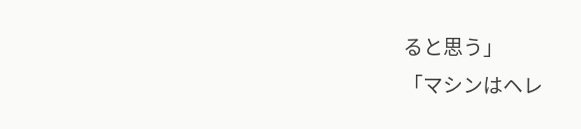ると思う」
「マシンはヘレ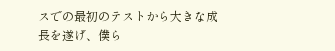スでの最初のテストから大きな成長を遂げ、僕ら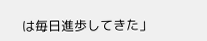は毎日進歩してきた」